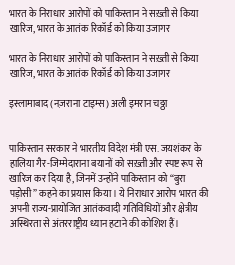भारत के निराधार आरोपों को पाकिस्तान ने सख़्ती से किया खारिज, भारत के आतंक रिकॉर्ड को किया उजागर

भारत के निराधार आरोपों को पाकिस्तान ने सख़्ती से किया खारिज, भारत के आतंक रिकॉर्ड को किया उजागर

इस्लामाबाद (नज़राना टाइम्स) अली इमरान चठ्ठा


पाकिस्तान सरकार ने भारतीय विदेश मंत्री एस. जयशंकर के हालिया गैर-जिम्मेदाराना बयानों को सख़्ती और स्पष्ट रूप से खारिज कर दिया है, जिनमें उन्होंने पाकिस्तान को “बुरा पड़ोसी” कहने का प्रयास किया। ये निराधार आरोप भारत की अपनी राज्य-प्रायोजित आतंकवादी गतिविधियों और क्षेत्रीय अस्थिरता से अंतरराष्ट्रीय ध्यान हटाने की कोशिश हैं।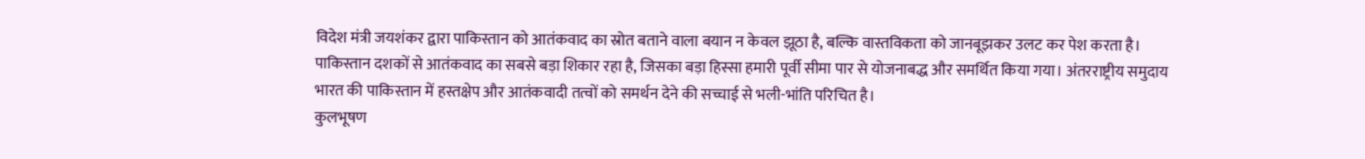विदेश मंत्री जयशंकर द्वारा पाकिस्तान को आतंकवाद का स्रोत बताने वाला बयान न केवल झूठा है, बल्कि वास्तविकता को जानबूझकर उलट कर पेश करता है। पाकिस्तान दशकों से आतंकवाद का सबसे बड़ा शिकार रहा है, जिसका बड़ा हिस्सा हमारी पूर्वी सीमा पार से योजनाबद्ध और समर्थित किया गया। अंतरराष्ट्रीय समुदाय भारत की पाकिस्तान में हस्तक्षेप और आतंकवादी तत्वों को समर्थन देने की सच्चाई से भली-भांति परिचित है।
कुलभूषण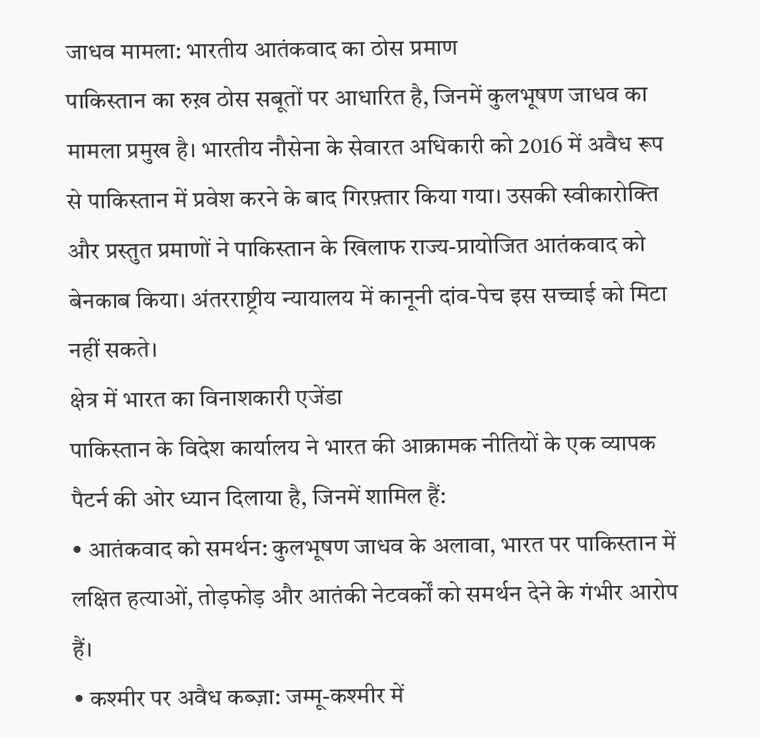जाधव मामला: भारतीय आतंकवाद का ठोस प्रमाण
पाकिस्तान का रुख़ ठोस सबूतों पर आधारित है, जिनमें कुलभूषण जाधव का मामला प्रमुख है। भारतीय नौसेना के सेवारत अधिकारी को 2016 में अवैध रूप से पाकिस्तान में प्रवेश करने के बाद गिरफ़्तार किया गया। उसकी स्वीकारोक्ति और प्रस्तुत प्रमाणों ने पाकिस्तान के खिलाफ राज्य-प्रायोजित आतंकवाद को बेनकाब किया। अंतरराष्ट्रीय न्यायालय में कानूनी दांव-पेच इस सच्चाई को मिटा नहीं सकते।
क्षेत्र में भारत का विनाशकारी एजेंडा
पाकिस्तान के विदेश कार्यालय ने भारत की आक्रामक नीतियों के एक व्यापक पैटर्न की ओर ध्यान दिलाया है, जिनमें शामिल हैं:
• आतंकवाद को समर्थन: कुलभूषण जाधव के अलावा, भारत पर पाकिस्तान में लक्षित हत्याओं, तोड़फोड़ और आतंकी नेटवर्कों को समर्थन देने के गंभीर आरोप हैं।
• कश्मीर पर अवैध कब्ज़ा: जम्मू-कश्मीर में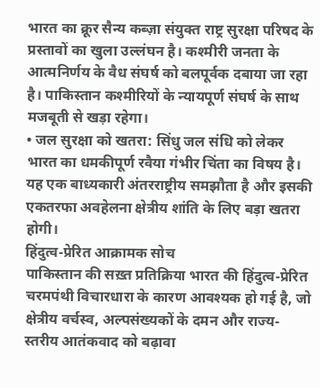भारत का क्रूर सैन्य कब्ज़ा संयुक्त राष्ट्र सुरक्षा परिषद के प्रस्तावों का खुला उल्लंघन है। कश्मीरी जनता के आत्मनिर्णय के वैध संघर्ष को बलपूर्वक दबाया जा रहा है। पाकिस्तान कश्मीरियों के न्यायपूर्ण संघर्ष के साथ मजबूती से खड़ा रहेगा।
• जल सुरक्षा को खतरा: सिंधु जल संधि को लेकर भारत का धमकीपूर्ण रवैया गंभीर चिंता का विषय है। यह एक बाध्यकारी अंतरराष्ट्रीय समझौता है और इसकी एकतरफा अवहेलना क्षेत्रीय शांति के लिए बड़ा खतरा होगी।
हिंदुत्व-प्रेरित आक्रामक सोच
पाकिस्तान की सख़्त प्रतिक्रिया भारत की हिंदुत्व-प्रेरित चरमपंथी विचारधारा के कारण आवश्यक हो गई है, जो क्षेत्रीय वर्चस्व, अल्पसंख्यकों के दमन और राज्य-स्तरीय आतंकवाद को बढ़ावा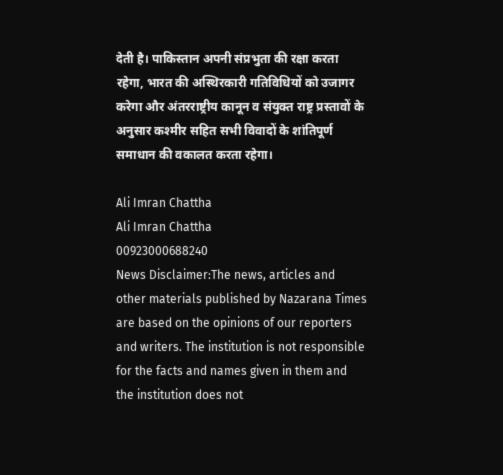देती है। पाकिस्तान अपनी संप्रभुता की रक्षा करता रहेगा, भारत की अस्थिरकारी गतिविधियों को उजागर करेगा और अंतरराष्ट्रीय कानून व संयुक्त राष्ट्र प्रस्तावों के अनुसार कश्मीर सहित सभी विवादों के शांतिपूर्ण समाधान की वकालत करता रहेगा।

Ali Imran Chattha
Ali Imran Chattha
00923000688240
News Disclaimer:The news, articles and other materials published by Nazarana Times are based on the opinions of our reporters and writers. The institution is not responsible for the facts and names given in them and the institution does not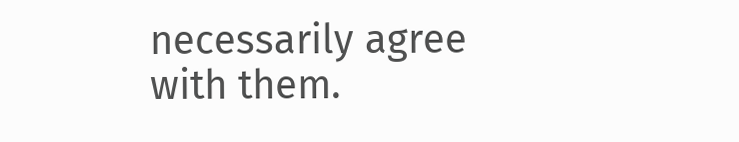necessarily agree with them.